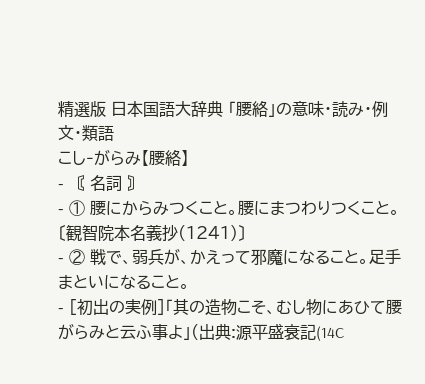精選版 日本国語大辞典 「腰絡」の意味・読み・例文・類語
こし‐がらみ【腰絡】
- 〘 名詞 〙
- ① 腰にからみつくこと。腰にまつわりつくこと。〔観智院本名義抄(1241)〕
- ② 戦で、弱兵が、かえって邪魔になること。足手まといになること。
- [初出の実例]「其の造物こそ、むし物にあひて腰がらみと云ふ事よ」(出典:源平盛衰記(14C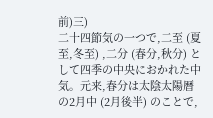前)三)
二十四節気の一つで,二至 (夏至,冬至) ,二分 (春分,秋分) として四季の中央におかれた中気。元来,春分は太陰太陽暦の2月中 (2月後半) のことで,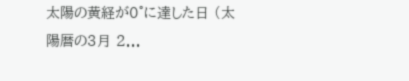太陽の黄経が0°に達した日 (太陽暦の3月 2...